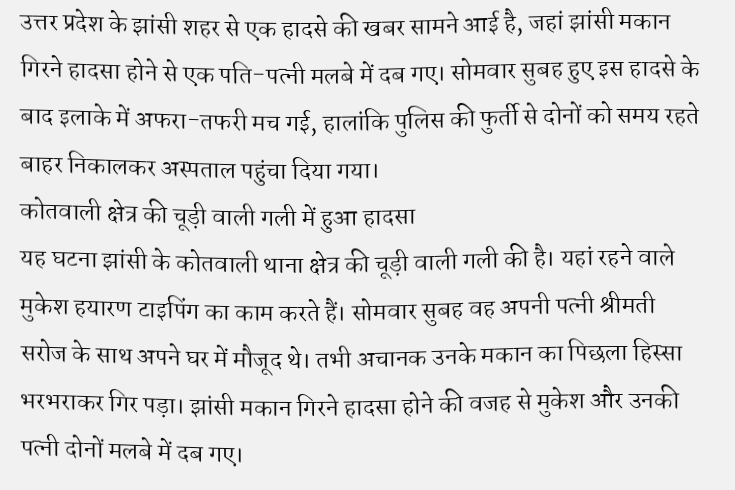उत्तर प्रदेश के झांसी शहर से एक हादसे की खबर सामने आई है, जहां झांसी मकान गिरने हादसा होने से एक पति-पत्नी मलबे में दब गए। सोमवार सुबह हुए इस हादसे के बाद इलाके में अफरा-तफरी मच गई, हालांकि पुलिस की फुर्ती से दोनों को समय रहते बाहर निकालकर अस्पताल पहुंचा दिया गया।
कोतवाली क्षेत्र की चूड़ी वाली गली में हुआ हादसा
यह घटना झांसी के कोतवाली थाना क्षेत्र की चूड़ी वाली गली की है। यहां रहने वाले मुकेश हयारण टाइपिंग का काम करते हैं। सोमवार सुबह वह अपनी पत्नी श्रीमती सरोज के साथ अपने घर में मौजूद थे। तभी अचानक उनके मकान का पिछला हिस्सा भरभराकर गिर पड़ा। झांसी मकान गिरने हादसा होने की वजह से मुकेश और उनकी पत्नी दोनों मलबे में दब गए।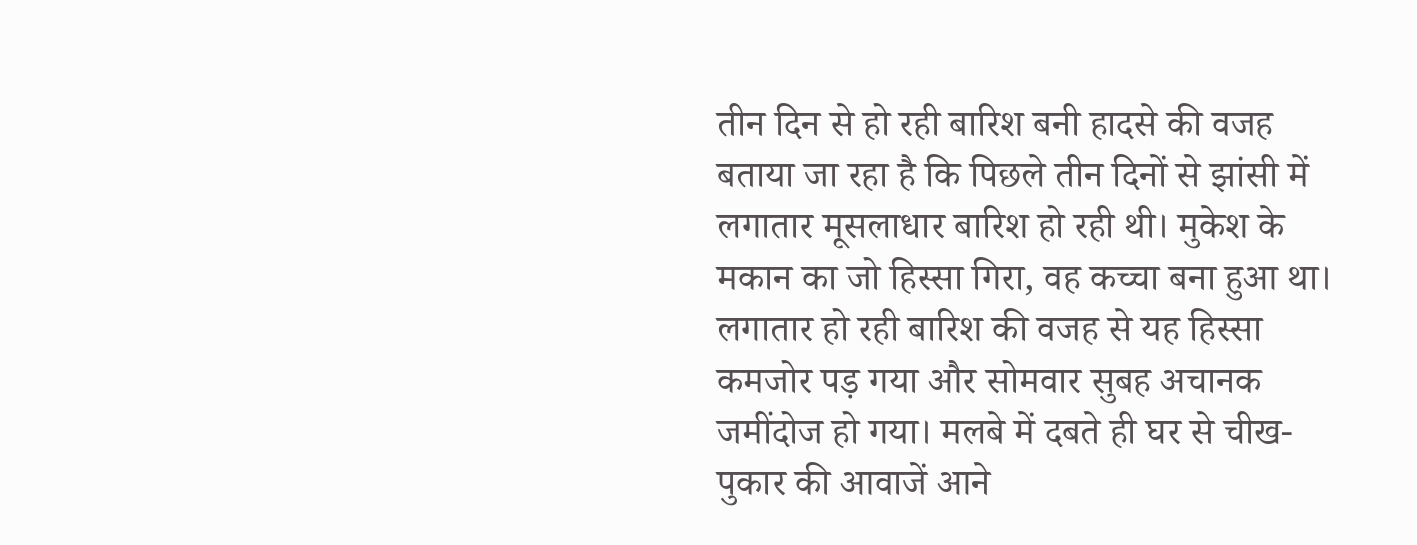तीन दिन से हो रही बारिश बनी हादसे की वजह
बताया जा रहा है कि पिछले तीन दिनों से झांसी में लगातार मूसलाधार बारिश हो रही थी। मुकेश के मकान का जो हिस्सा गिरा, वह कच्चा बना हुआ था। लगातार हो रही बारिश की वजह से यह हिस्सा कमजोर पड़ गया और सोमवार सुबह अचानक जमींदोज हो गया। मलबे में दबते ही घर से चीख-पुकार की आवाजें आने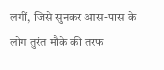लगीं, जिसे सुनकर आस-पास के लोग तुरंत मौके की तरफ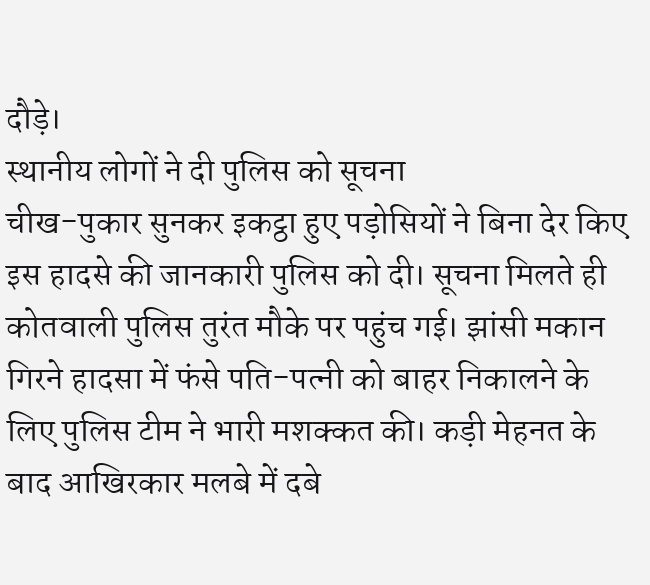दौड़े।
स्थानीय लोगों ने दी पुलिस को सूचना
चीख-पुकार सुनकर इकट्ठा हुए पड़ोसियों ने बिना देर किए इस हादसे की जानकारी पुलिस को दी। सूचना मिलते ही कोतवाली पुलिस तुरंत मौके पर पहुंच गई। झांसी मकान गिरने हादसा में फंसे पति-पत्नी को बाहर निकालने के लिए पुलिस टीम ने भारी मशक्कत की। कड़ी मेहनत के बाद आखिरकार मलबे में दबे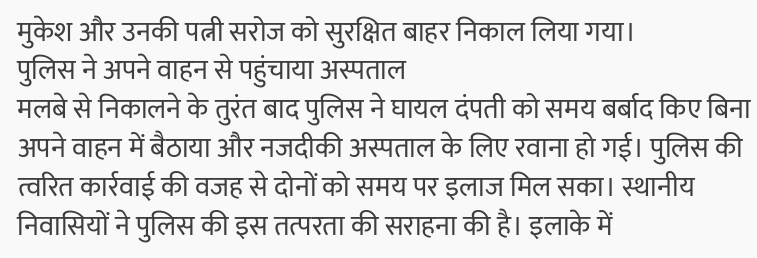मुकेश और उनकी पत्नी सरोज को सुरक्षित बाहर निकाल लिया गया।
पुलिस ने अपने वाहन से पहुंचाया अस्पताल
मलबे से निकालने के तुरंत बाद पुलिस ने घायल दंपती को समय बर्बाद किए बिना अपने वाहन में बैठाया और नजदीकी अस्पताल के लिए रवाना हो गई। पुलिस की त्वरित कार्रवाई की वजह से दोनों को समय पर इलाज मिल सका। स्थानीय निवासियों ने पुलिस की इस तत्परता की सराहना की है। इलाके में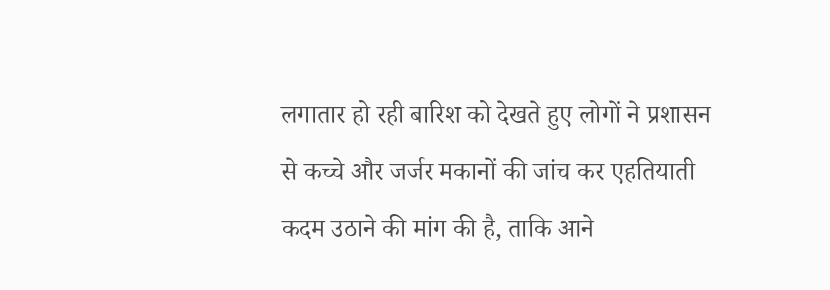लगातार हो रही बारिश को देखते हुए लोगों ने प्रशासन से कच्चे और जर्जर मकानों की जांच कर एहतियाती कदम उठाने की मांग की है, ताकि आने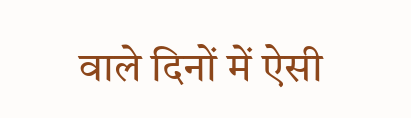वाले दिनों में ऐसी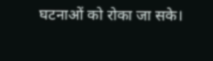घटनाओं को रोका जा सके।